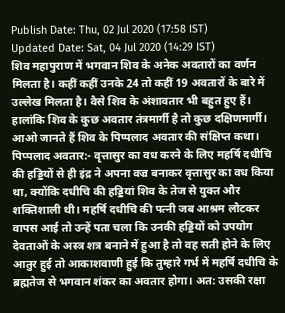Publish Date: Thu, 02 Jul 2020 (17:58 IST)
Updated Date: Sat, 04 Jul 2020 (14:29 IST)
शिव महापुराण में भगवान शिव के अनेक अवतारों का वर्णन मिलता है। कहीं कहीं उनके 24 तो कहीं 19 अवतारों के बारे में उल्लेख मिलता है। वैसे शिव के अंशावतार भी बहुत हुए हैं। हालांकि शिव के कुछ अवतार तंत्रमार्गी है तो कुछ दक्षिणमार्गी। आओ जानते हैं शिव के पिप्पलाद अवतार की संक्षिप्त कथा।
पिप्पलाद अवतार:- वृत्तासुर का वध करने के लिए महर्षि दधीचि की हड्डियों से ही इंद्र ने अपना वज्र बनाकर वृत्तासुर का वध किया था, क्योंकि दधीचि की हड्डियां शिव के तेज से युक्त और शक्तिशाली थी। महर्षि दधीचि की पत्नी जब आश्रम लौटकर वापस आई तो उन्हें पता चला कि उनकी हड्डियों को उपयोग देवताओं के अस्त्र शत्र बनाने में हुआ है तो वह सती होने के लिए आतुर हुई तो आकाशवाणी हुई कि तुम्हारे गर्भ में महर्षि दधीचि के ब्रह्मतेज से भगवान शंकर का अवतार होगा। अत: उसकी रक्षा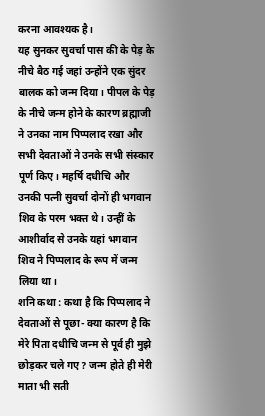करना आवश्यक है।
यह सुनकर सुवर्चा पास की के पेड़ के नीचे बैठ गई जहां उन्होंने एक सुंदर बालक को जन्म दिया। पीपल के पेड़ के नीचे जन्म होने के कारण ब्रह्माजी ने उनका नाम पिप्पलाद रखा और सभी देवताओं ने उनके सभी संस्कार पूर्ण किए। महर्षि दधीचि और उनकी पत्नी सुवर्चा दोनों ही भगवान शिव के परम भक्त थे। उन्हीं के आशीर्वाद से उनके यहां भगवान शिव ने पिप्पलाद के रूप में जन्म लिया था।
शनि कथा : कथा है कि पिप्पलाद ने देवताओं से पूछा- क्या कारण है कि मेरे पिता दधीचि जन्म से पूर्व ही मुझे छोड़कर चले गए? जन्म होते ही मेरी माता भी सती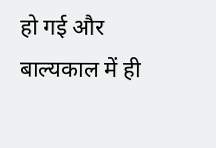हो गई और बाल्यकाल में ही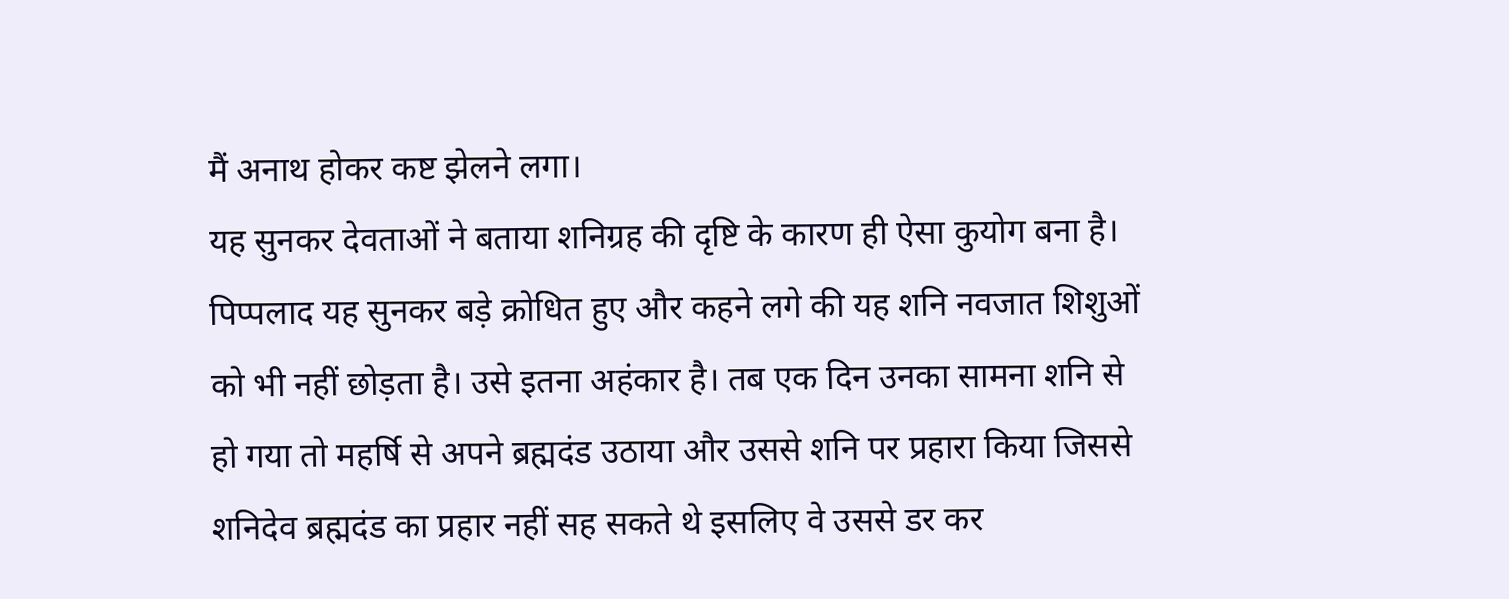मैं अनाथ होकर कष्ट झेलने लगा।
यह सुनकर देवताओं ने बताया शनिग्रह की दृष्टि के कारण ही ऐसा कुयोग बना है। पिप्पलाद यह सुनकर बड़े क्रोधित हुए और कहने लगे की यह शनि नवजात शिशुओं को भी नहीं छोड़ता है। उसे इतना अहंकार है। तब एक दिन उनका सामना शनि से हो गया तो महर्षि से अपने ब्रह्मदंड उठाया और उससे शनि पर प्रहारा किया जिससे शनिदेव ब्रह्मदंड का प्रहार नहीं सह सकते थे इसलिए वे उससे डर कर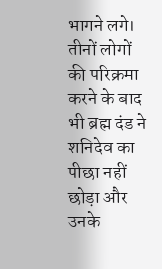भागने लगे। तीनों लोगों की परिक्रमा करने के बाद भी ब्रह्म दंड ने शनिदेव का पीछा नहीं छोड़ा और उनके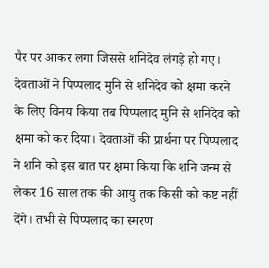पैर पर आकर लगा जिससे शनिदेव लंगड़े हो गए।
देवताओं ने पिप्पलाद मुनि से शनिदेव को क्षमा करने के लिए विनय किया तब पिप्पलाद मुनि से शनिदेव को क्षमा को कर दिया। देवताओं की प्रार्थना पर पिप्पलाद ने शनि को इस बात पर क्षमा किया कि शनि जन्म से लेकर 16 साल तक की आयु तक किसी को कष्ट नहीं देंगे। तभी से पिप्पलाद का स्मरण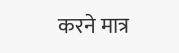करने मात्र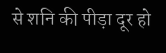से शनि की पीड़ा दूर हो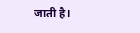जाती है।